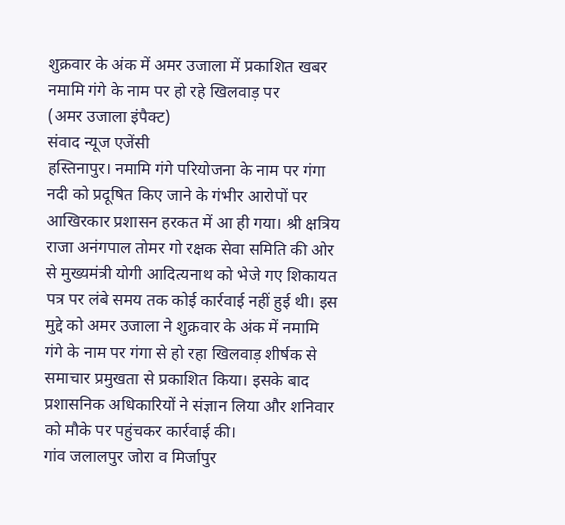शुक्रवार के अंक में अमर उजाला में प्रकाशित खबर
नमामि गंगे के नाम पर हो रहे खिलवाड़ पर
(अमर उजाला इंपैक्ट)
संवाद न्यूज एजेंसी
हस्तिनापुर। नमामि गंगे परियोजना के नाम पर गंगा नदी को प्रदूषित किए जाने के गंभीर आरोपों पर आखिरकार प्रशासन हरकत में आ ही गया। श्री क्षत्रिय राजा अनंगपाल तोमर गो रक्षक सेवा समिति की ओर से मुख्यमंत्री योगी आदित्यनाथ को भेजे गए शिकायत पत्र पर लंबे समय तक कोई कार्रवाई नहीं हुई थी। इस मुद्दे को अमर उजाला ने शुक्रवार के अंक में नमामि गंगे के नाम पर गंगा से हो रहा खिलवाड़ शीर्षक से समाचार प्रमुखता से प्रकाशित किया। इसके बाद प्रशासनिक अधिकारियों ने संज्ञान लिया और शनिवार को मौके पर पहुंचकर कार्रवाई की।
गांव जलालपुर जोरा व मिर्जापुर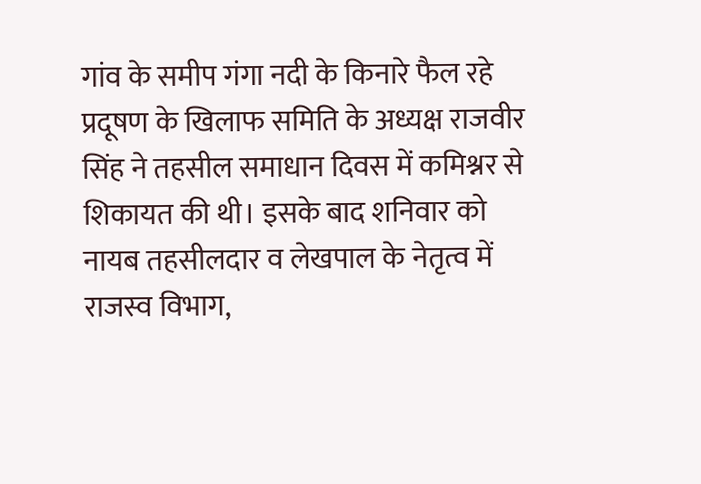गांव के समीप गंगा नदी के किनारे फैल रहे प्रदूषण के खिलाफ समिति के अध्यक्ष राजवीर सिंह ने तहसील समाधान दिवस में कमिश्नर से शिकायत की थी। इसके बाद शनिवार को नायब तहसीलदार व लेखपाल के नेतृत्व में राजस्व विभाग,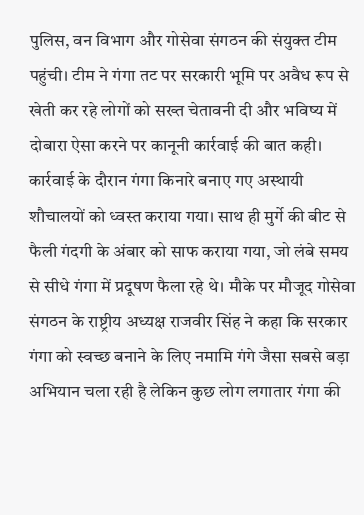पुलिस, वन विभाग और गोसेवा संगठन की संयुक्त टीम पहुंची। टीम ने गंगा तट पर सरकारी भूमि पर अवैध रूप से खेती कर रहे लोगों को सख्त चेतावनी दी और भविष्य में दोबारा ऐसा करने पर कानूनी कार्रवाई की बात कही।
कार्रवाई के दौरान गंगा किनारे बनाए गए अस्थायी शौचालयों को ध्वस्त कराया गया। साथ ही मुर्गे की बीट से फैली गंदगी के अंबार को साफ कराया गया, जो लंबे समय से सीधे गंगा में प्रदूषण फैला रहे थे। मौके पर मौजूद गोसेवा संगठन के राष्ट्रीय अध्यक्ष राजवीर सिंह ने कहा कि सरकार गंगा को स्वच्छ बनाने के लिए नमामि गंगे जैसा सबसे बड़ा अभियान चला रही है लेकिन कुछ लोग लगातार गंगा की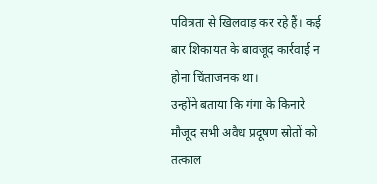पवित्रता से खिलवाड़ कर रहे हैं। कई बार शिकायत के बावजूद कार्रवाई न होना चिंताजनक था।
उन्होंने बताया कि गंगा के किनारे मौजूद सभी अवैध प्रदूषण स्रोतों को तत्काल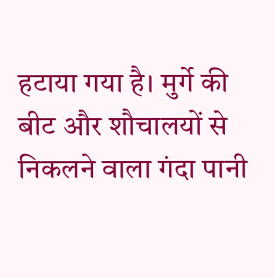हटाया गया है। मुर्गे की बीट और शौचालयों से निकलने वाला गंदा पानी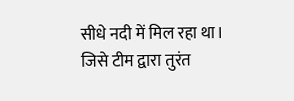सीधे नदी में मिल रहा था। जिसे टीम द्वारा तुरंत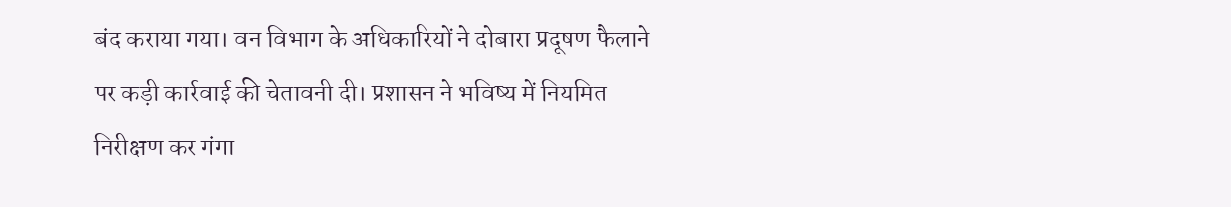बंद कराया गया। वन विभाग के अधिकारियों ने दोबारा प्रदूषण फैलाने पर कड़ी कार्रवाई की चेतावनी दी। प्रशासन ने भविष्य में नियमित निरीक्षण कर गंगा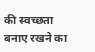की स्वच्छता बनाए रखने का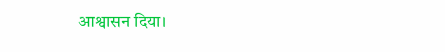आश्वासन दिया।